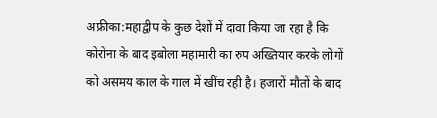अफ्रीका:महाद्वीप के कुछ देशों में दावा किया जा रहा है कि कोरोना के बाद इबोला महामारी का रुप अख्तियार करके लोगों को असमय काल के गाल में खींच रही है। हजारों मौतों के बाद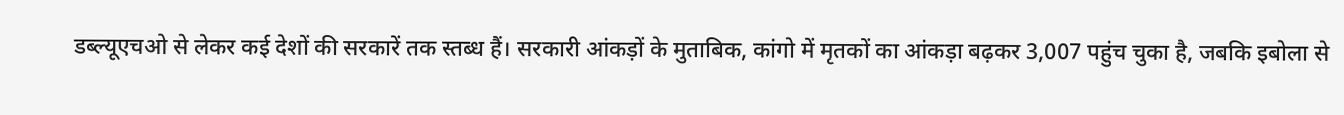डब्ल्यूएचओ से लेकर कई देशों की सरकारें तक स्तब्ध हैं। सरकारी आंकड़ों के मुताबिक, कांगो में मृतकों का आंकड़ा बढ़कर 3,007 पहुंच चुका है, जबकि इबोला से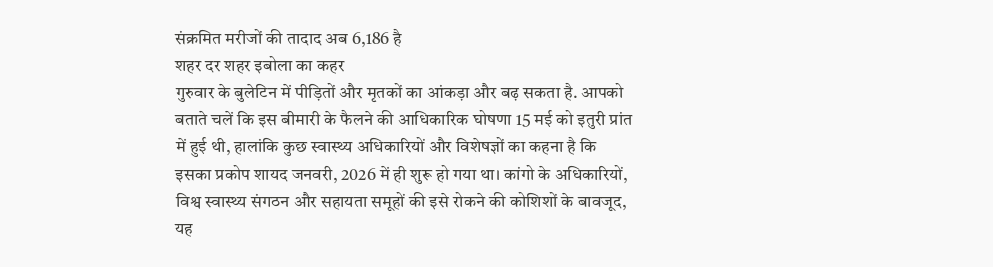संक्रमित मरीजों की तादाद अब 6,186 है
शहर दर शहर इबोला का कहर
गुरुवार के बुलेटिन में पीड़ितों और मृतकों का आंकड़ा और बढ़ सकता है. आपको बताते चलें कि इस बीमारी के फैलने की आधिकारिक घोषणा 15 मई को इतुरी प्रांत में हुई थी, हालांकि कुछ स्वास्थ्य अधिकारियों और विशेषज्ञों का कहना है कि इसका प्रकोप शायद जनवरी, 2026 में ही शुरू हो गया था। कांगो के अधिकारियों, विश्व स्वास्थ्य संगठन और सहायता समूहों की इसे रोकने की कोशिशों के बावजूद, यह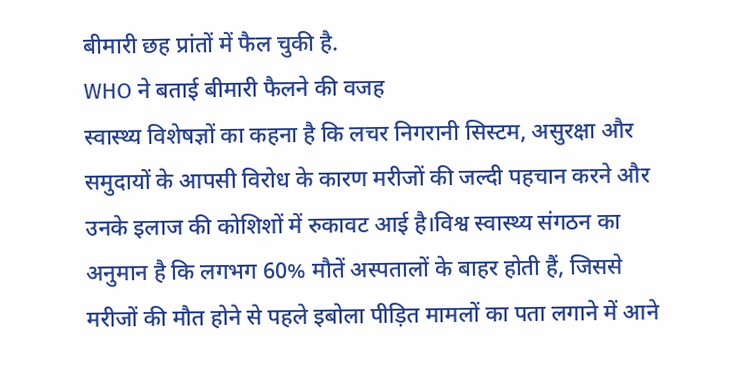बीमारी छह प्रांतों में फैल चुकी है.
WHO ने बताई बीमारी फैलने की वजह
स्वास्थ्य विशेषज्ञों का कहना है कि लचर निगरानी सिस्टम, असुरक्षा और समुदायों के आपसी विरोध के कारण मरीजों की जल्दी पहचान करने और उनके इलाज की कोशिशों में रुकावट आई है।विश्व स्वास्थ्य संगठन का अनुमान है कि लगभग 60% मौतें अस्पतालों के बाहर होती हैं, जिससे मरीजों की मौत होने से पहले इबोला पीड़ित मामलों का पता लगाने में आने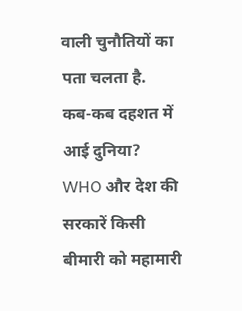वाली चुनौतियों का पता चलता है.
कब-कब दहशत में आई दुनिया?
WHO और देश की सरकारें किसी बीमारी को महामारी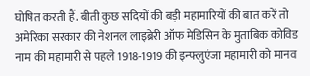घोषित करती हैं. बीती कुछ सदियों की बड़ी महामारियों की बात करें तो अमेरिका सरकार की नेशनल लाइब्रेरी ऑफ मेडिसिन के मुताबिक कोविड नाम की महामारी से पहले 1918-1919 की इन्फ्लुएंजा महामारी को मानव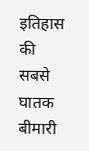इतिहास की सबसे घातक बीमारी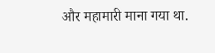और महामारी माना गया था.